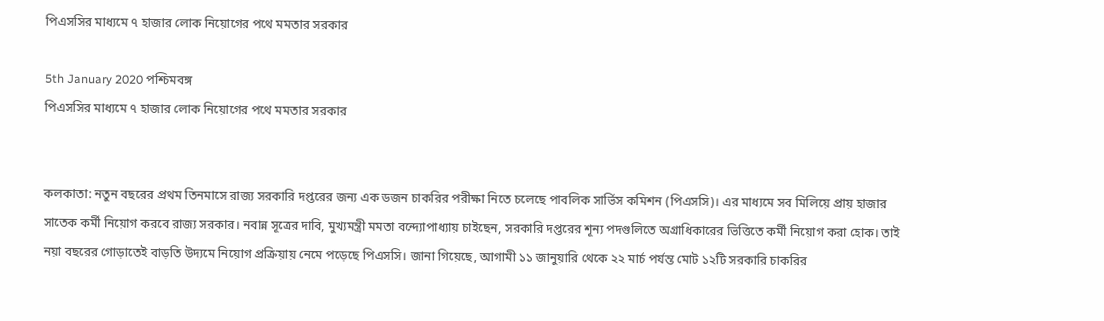পিএসসির মাধ্যমে ৭ হাজার লোক নিয়োগের পথে মমতার সরকার

5th January 2020 পশ্চিমবঙ্গ
পিএসসির মাধ্যমে ৭ হাজার লোক নিয়োগের পথে মমতার সরকার


কলকাতা: নতুন বছরের প্রথম তিনমাসে রাজ্য সরকারি দপ্তরের জন্য এক ডজন চাকরির পরীক্ষা নিতে চলেছে পাবলিক সার্ভিস কমিশন (পিএসসি)। এর মাধ্যমে সব মিলিয়ে প্রায় হাজার সাতেক কর্মী নিয়োগ করবে রাজ্য সরকার। নবান্ন সূত্রের দাবি, মুখ্যমন্ত্রী মমতা বন্দ্যোপাধ্যায় চাইছেন, সরকারি দপ্তরের শূন্য পদগুলিতে অগ্রাধিকারের ভিত্তিতে কর্মী নিয়োগ করা হোক। তাই নয়া বছরের গোড়াতেই বাড়তি উদ্যমে নিয়োগ প্রক্রিয়ায় নেমে পড়েছে পিএসসি। জানা গিয়েছে, আগামী ১১ জানুয়ারি থেকে ২২ মার্চ পর্যন্ত মোট ১২টি সরকারি চাকরির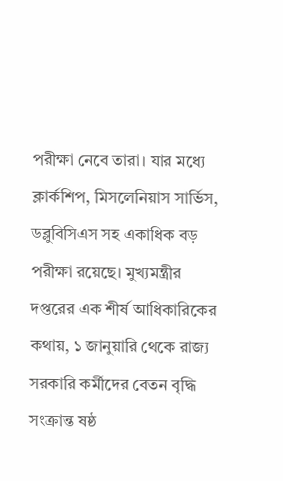পরীক্ষা নেবে তারা। যার মধ্যে ক্লার্কশিপ, মিসলেনিয়াস সার্ভিস, ডব্লুবিসিএস সহ একাধিক বড় পরীক্ষা রয়েছে। মুখ্যমন্ত্রীর দপ্তরের এক শীর্ষ আধিকারিকের কথায়, ১ জানুয়ারি থেকে রাজ্য সরকারি কর্মীদের বেতন বৃদ্ধি সংক্রান্ত ষষ্ঠ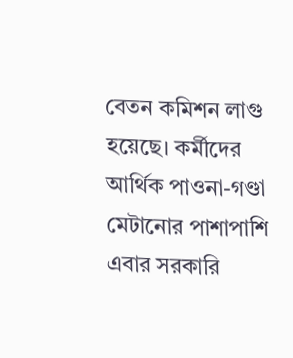বেতন কমিশন লাগু হয়েছে। কর্মীদের আর্থিক পাওনা-গণ্ডা মেটানোর পাশাপাশি এবার সরকারি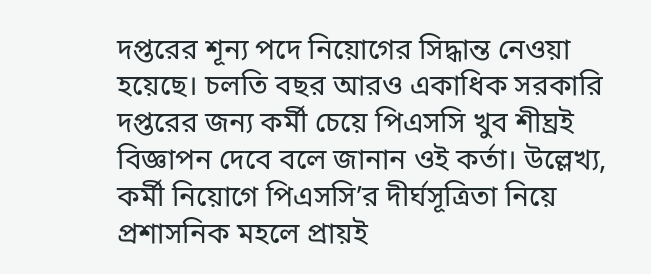দপ্তরের শূন্য পদে নিয়োগের সিদ্ধান্ত নেওয়া হয়েছে। চলতি বছর আরও একাধিক সরকারি দপ্তরের জন্য কর্মী চেয়ে পিএসসি খুব শীঘ্রই বিজ্ঞাপন দেবে বলে জানান ওই কর্তা। উল্লেখ্য, কর্মী নিয়োগে পিএসসি’র দীর্ঘসূত্রিতা নিয়ে প্রশাসনিক মহলে প্রায়ই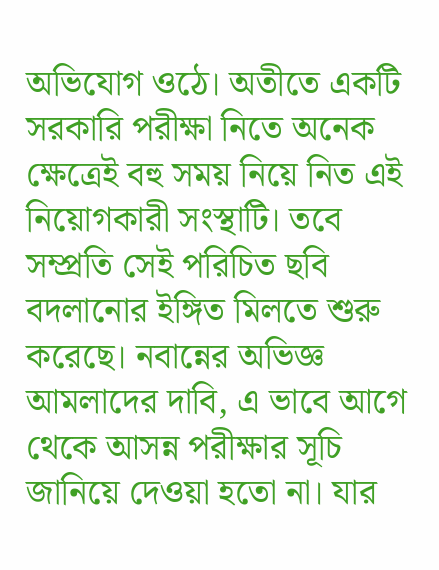অভিযোগ ওঠে। অতীতে একটি সরকারি পরীক্ষা নিতে অনেক ক্ষেত্রেই বহু সময় নিয়ে নিত এই নিয়োগকারী সংস্থাটি। তবে সম্প্রতি সেই পরিচিত ছবি বদলানোর ইঙ্গিত মিলতে শুরু করেছে। নবান্নের অভিজ্ঞ আমলাদের দাবি, এ ভাবে আগে থেকে আসন্ন পরীক্ষার সূচি জানিয়ে দেওয়া হতো না। যার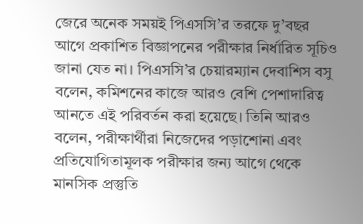জেরে অনেক সময়ই পিএসসি’র তরফে দু’বছর আগে প্রকাশিত বিজ্ঞাপনের পরীক্ষার নির্ধারিত সূচিও জানা যেত না। পিএসসি’র চেয়ারম্যান দেবাশিস বসু বলেন, কমিশনের কাজে আরও বেশি পেশাদারিত্ব আনতে এই পরিবর্তন করা হয়েছে। তিনি আরও বলেন, পরীক্ষার্থীরা নিজেদের পড়াশোনা এবং প্রতিযোগিতামূলক পরীক্ষার জন্য আগে থেকে মানসিক প্রস্তুতি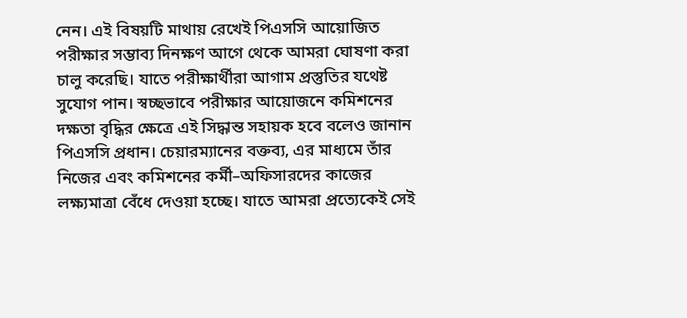নেন। এই বিষয়টি মাথায় রেখেই পিএসসি আয়োজিত পরীক্ষার সম্ভাব্য দিনক্ষণ আগে থেকে আমরা ঘোষণা করা চালু করেছি। যাতে পরীক্ষার্থীরা আগাম প্রস্তুতির যথেষ্ট সুযোগ পান। স্বচ্ছভাবে পরীক্ষার আয়োজনে কমিশনের দক্ষতা বৃদ্ধির ক্ষেত্রে এই সিদ্ধান্ত সহায়ক হবে বলেও জানান পিএসসি প্রধান। চেয়ারম্যানের বক্তব্য, এর মাধ্যমে তাঁর নিজের এবং কমিশনের কর্মী–অফিসারদের কাজের লক্ষ্যমাত্রা বেঁধে দেওয়া হচ্ছে। যাতে আমরা প্রত্যেকেই সেই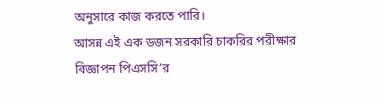অনুসারে কাজ করতে পারি।
আসন্ন এই এক ডজন সরকারি চাকরির পরীক্ষার বিজ্ঞাপন পিএসসি’র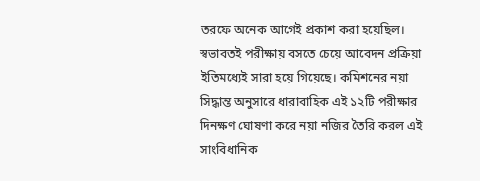তরফে অনেক আগেই প্রকাশ করা হয়েছিল। স্বভাবতই পরীক্ষায় বসতে চেয়ে আবেদন প্রক্রিয়া ইতিমধ্যেই সারা হয়ে গিয়েছে। কমিশনের নয়া সিদ্ধান্ত অনুসারে ধারাবাহিক এই ১২টি পরীক্ষার দিনক্ষণ ঘোষণা করে নয়া নজির তৈরি করল এই সাংবিধানিক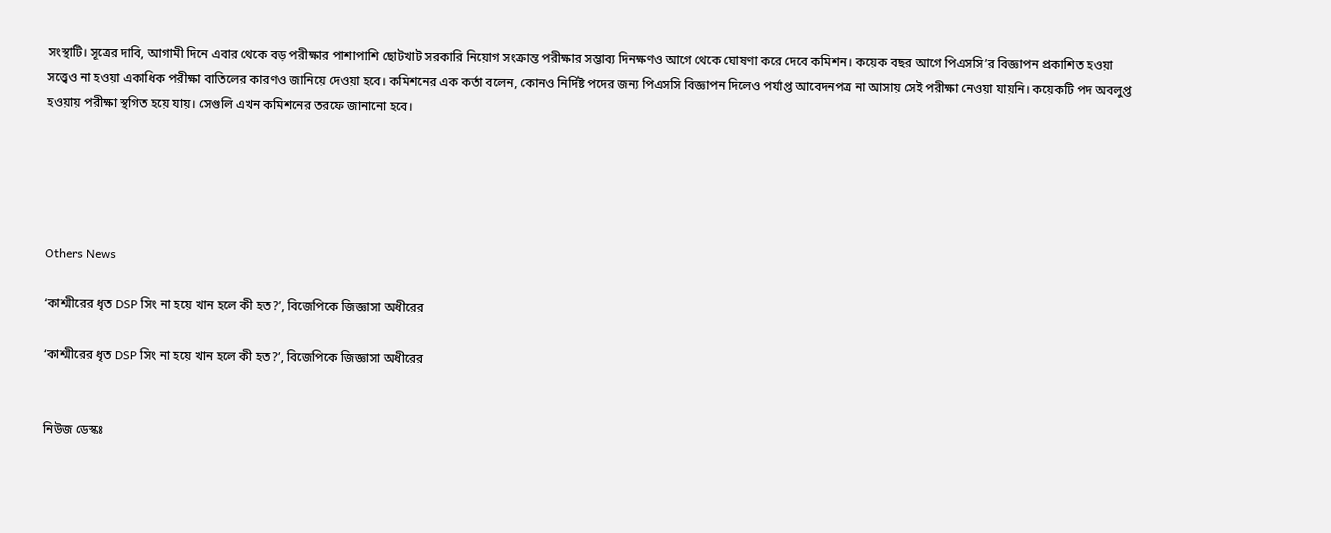সংস্থাটি। সূত্রের দাবি, আগামী দিনে এবার থেকে বড় পরীক্ষার পাশাপাশি ছোটখাট সরকারি নিয়োগ সংক্রান্ত পরীক্ষার সম্ভাব্য দিনক্ষণও আগে থেকে ঘোষণা করে দেবে কমিশন। কয়েক বছর আগে পিএসসি’র বিজ্ঞাপন প্রকাশিত হওয়া সত্ত্বেও না হওয়া একাধিক পরীক্ষা বাতিলের কারণও জানিয়ে দেওয়া হবে। কমিশনের এক কর্তা বলেন, কোনও নির্দিষ্ট পদের জন্য পিএসসি বিজ্ঞাপন দিলেও পর্যাপ্ত আবেদনপত্র না আসায় সেই পরীক্ষা নেওয়া যায়নি। কয়েকটি পদ অবলুপ্ত হওয়ায় পরীক্ষা স্থগিত হয়ে যায়। সেগুলি এখন কমিশনের তরফে জানানো হবে।





Others News

‘কাশ্মীরের ধৃত DSP সিং না হয়ে খান হলে কী হত?’, বিজেপিকে জিজ্ঞাসা অধীরের

‘কাশ্মীরের ধৃত DSP সিং না হয়ে খান হলে কী হত?’, বিজেপিকে জিজ্ঞাসা অধীরের


নিউজ ডেস্কঃ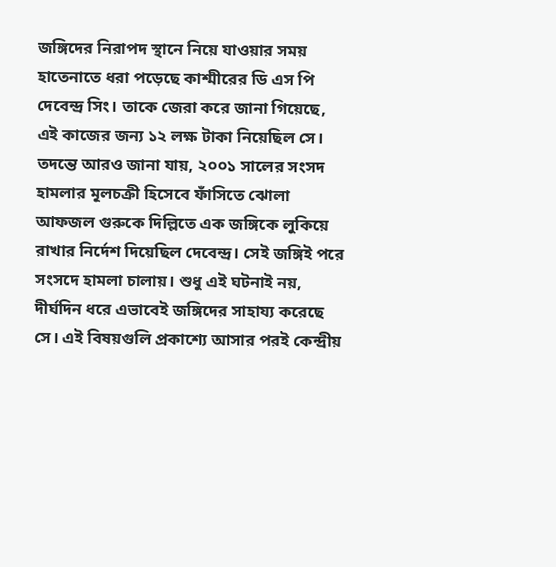জঙ্গিদের নিরাপদ স্থানে নিয়ে যাওয়ার সময় হাতেনাতে ধরা পড়েছে কাশ্মীরের ডি এস পি দেবেন্দ্র সিং। তাকে জেরা করে জানা গিয়েছে, এই কাজের জন্য ১২ লক্ষ টাকা নিয়েছিল সে। তদন্তে আরও জানা যায়, ২০০১ সালের সংসদ হামলার মূলচক্রী হিসেবে ফাঁসিতে ঝোলা আফজল গুরুকে দিল্লিতে এক জঙ্গিকে লুকিয়ে রাখার নির্দেশ দিয়েছিল দেবেন্দ্র। সেই জঙ্গিই পরে সংসদে হামলা চালায়। শুধু এই ঘটনাই নয়, দীর্ঘদিন ধরে এভাবেই জঙ্গিদের সাহায্য করেছে সে। এই বিষয়গুলি প্রকাশ্যে আসার পরই কেন্দ্রীয়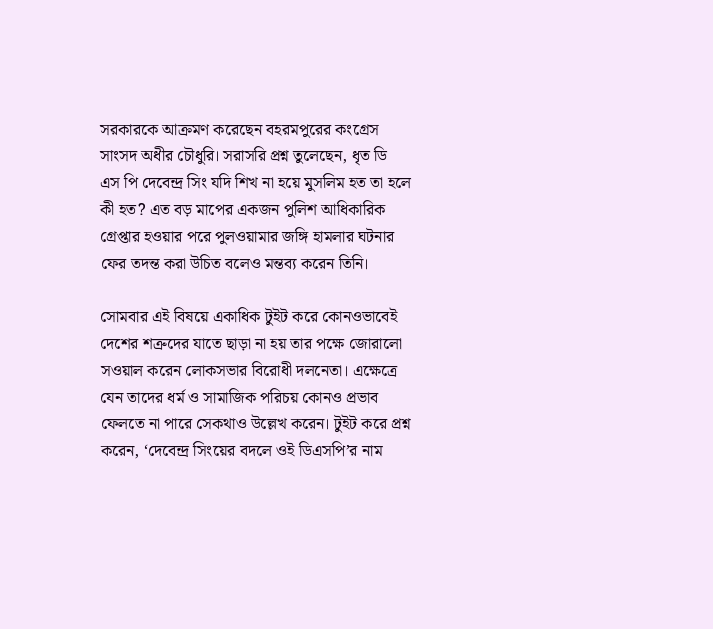সরকারকে আক্রমণ করেছেন বহরমপুরের কংগ্রেস সাংসদ অধীর চৌধুরি। সরাসরি প্রশ্ন তুলেছেন, ধৃত ডি এস পি দেবেন্দ্র সিং যদি শিখ না হয়ে মুসলিম হত তা হলে কী হত? এত বড় মাপের একজন পুলিশ আধিকারিক গ্রেপ্তার হওয়ার পরে পুলওয়ামার জঙ্গি হামলার ঘটনার ফের তদন্ত করা উচিত বলেও মন্তব্য করেন তিনি।

সোমবার এই বিষয়ে একাধিক টুইট করে কোনওভাবেই দেশের শত্রুদের যাতে ছাড়া না হয় তার পক্ষে জোরালো সওয়াল করেন লোকসভার বিরোধী দলনেতা। এক্ষেত্রে যেন তাদের ধর্ম ও সামাজিক পরিচয় কোনও প্রভাব ফেলতে না পারে সেকথাও উল্লেখ করেন। টুইট করে প্রশ্ন করেন, ‘দেবেন্দ্র সিংয়ের বদলে ওই ডিএসপি’র নাম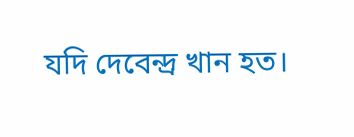যদি দেবেন্দ্র খান হত।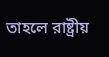তাহলে রাষ্ট্রীয়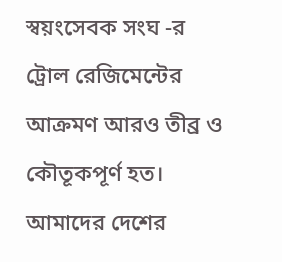স্বয়ংসেবক সংঘ -র ট্রোল রেজিমেন্টের আক্রমণ আরও তীব্র ও কৌতূকপূর্ণ হত। আমাদের দেশের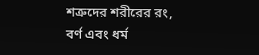শত্রুদের শরীরের রং, বর্ণ এবং ধর্ম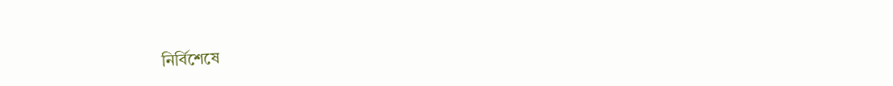নির্বিশেষে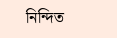নিন্দিত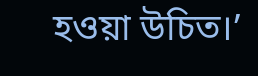হওয়া উচিত।’